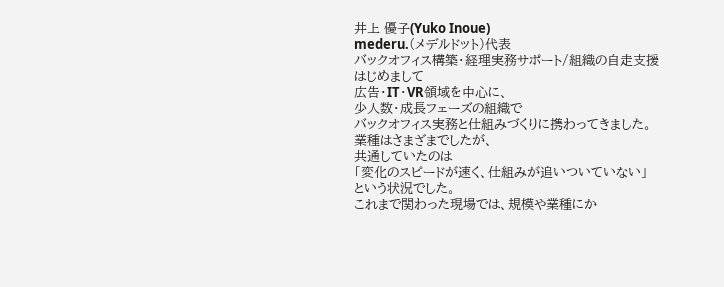井上 優子(Yuko Inoue)
mederu.(メデルドット)代表
バックオフィス構築・経理実務サポート/組織の自走支援
はじめまして
広告・IT・VR領域を中心に、
少人数・成長フェーズの組織で
バックオフィス実務と仕組みづくりに携わってきました。
業種はさまざまでしたが、
共通していたのは
「変化のスピードが速く、仕組みが追いついていない」
という状況でした。
これまで関わった現場では、規模や業種にか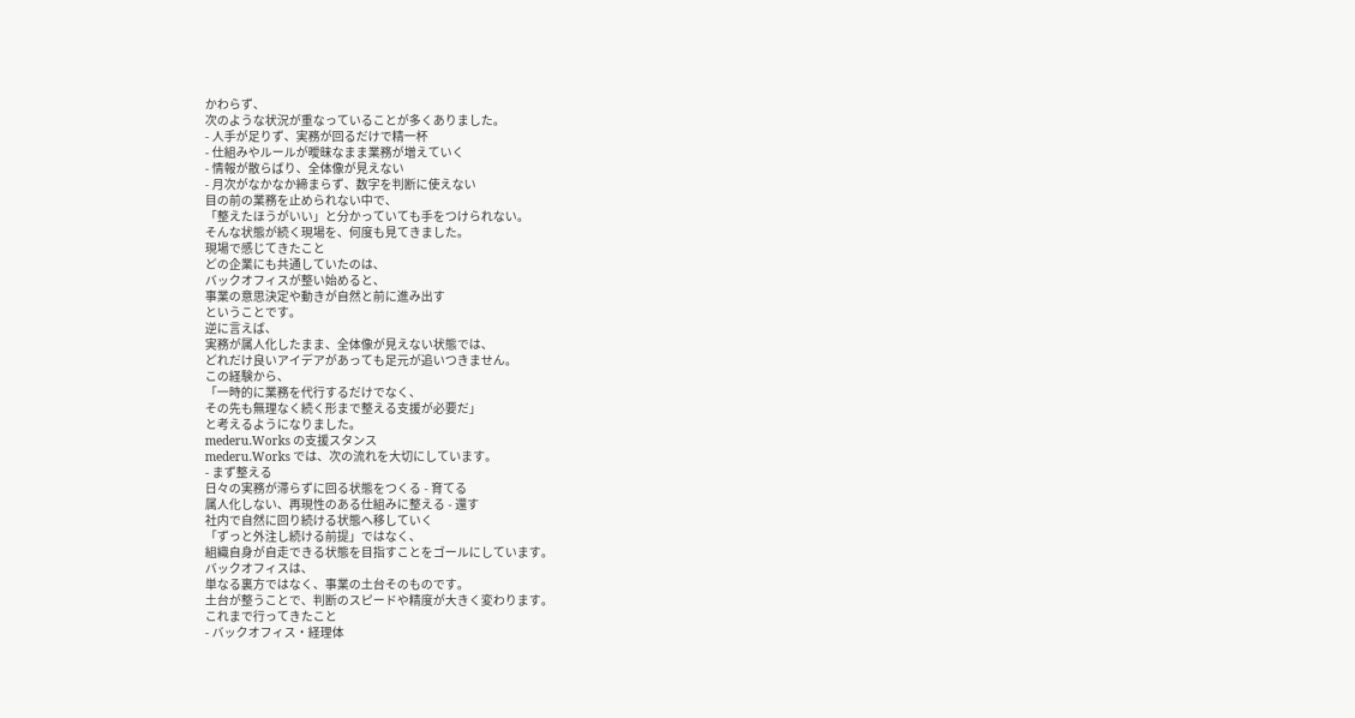かわらず、
次のような状況が重なっていることが多くありました。
- 人手が足りず、実務が回るだけで精一杯
- 仕組みやルールが曖昧なまま業務が増えていく
- 情報が散らばり、全体像が見えない
- 月次がなかなか締まらず、数字を判断に使えない
目の前の業務を止められない中で、
「整えたほうがいい」と分かっていても手をつけられない。
そんな状態が続く現場を、何度も見てきました。
現場で感じてきたこと
どの企業にも共通していたのは、
バックオフィスが整い始めると、
事業の意思決定や動きが自然と前に進み出す
ということです。
逆に言えば、
実務が属人化したまま、全体像が見えない状態では、
どれだけ良いアイデアがあっても足元が追いつきません。
この経験から、
「一時的に業務を代行するだけでなく、
その先も無理なく続く形まで整える支援が必要だ」
と考えるようになりました。
mederu.Works の支援スタンス
mederu.Works では、次の流れを大切にしています。
- まず整える
日々の実務が滞らずに回る状態をつくる - 育てる
属人化しない、再現性のある仕組みに整える - 還す
社内で自然に回り続ける状態へ移していく
「ずっと外注し続ける前提」ではなく、
組織自身が自走できる状態を目指すことをゴールにしています。
バックオフィスは、
単なる裏方ではなく、事業の土台そのものです。
土台が整うことで、判断のスピードや精度が大きく変わります。
これまで行ってきたこと
- バックオフィス・経理体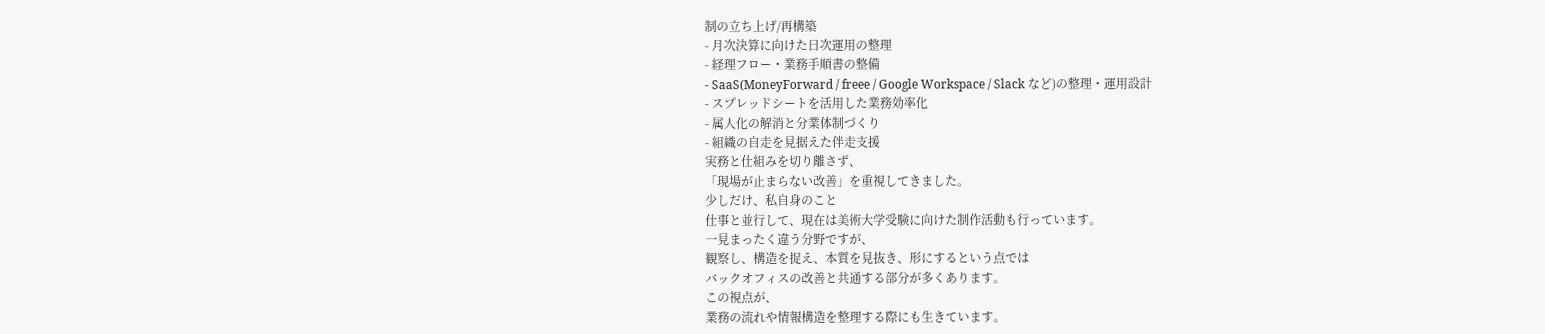制の立ち上げ/再構築
- 月次決算に向けた日次運用の整理
- 経理フロー・業務手順書の整備
- SaaS(MoneyForward / freee / Google Workspace / Slack など)の整理・運用設計
- スプレッドシートを活用した業務効率化
- 属人化の解消と分業体制づくり
- 組織の自走を見据えた伴走支援
実務と仕組みを切り離さず、
「現場が止まらない改善」を重視してきました。
少しだけ、私自身のこと
仕事と並行して、現在は美術大学受験に向けた制作活動も行っています。
一見まったく違う分野ですが、
観察し、構造を捉え、本質を見抜き、形にするという点では
バックオフィスの改善と共通する部分が多くあります。
この視点が、
業務の流れや情報構造を整理する際にも生きています。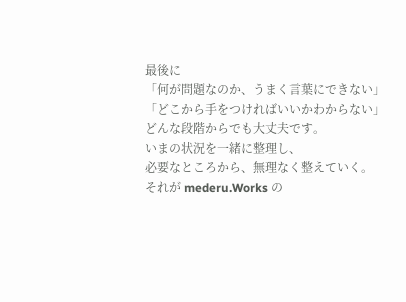最後に
「何が問題なのか、うまく言葉にできない」
「どこから手をつければいいかわからない」
どんな段階からでも大丈夫です。
いまの状況を一緒に整理し、
必要なところから、無理なく整えていく。
それが mederu.Works の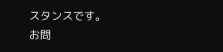スタンスです。
お問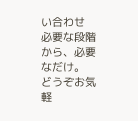い合わせ
必要な段階から、必要なだけ。
どうぞお気軽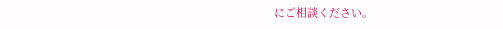にご相談ください。